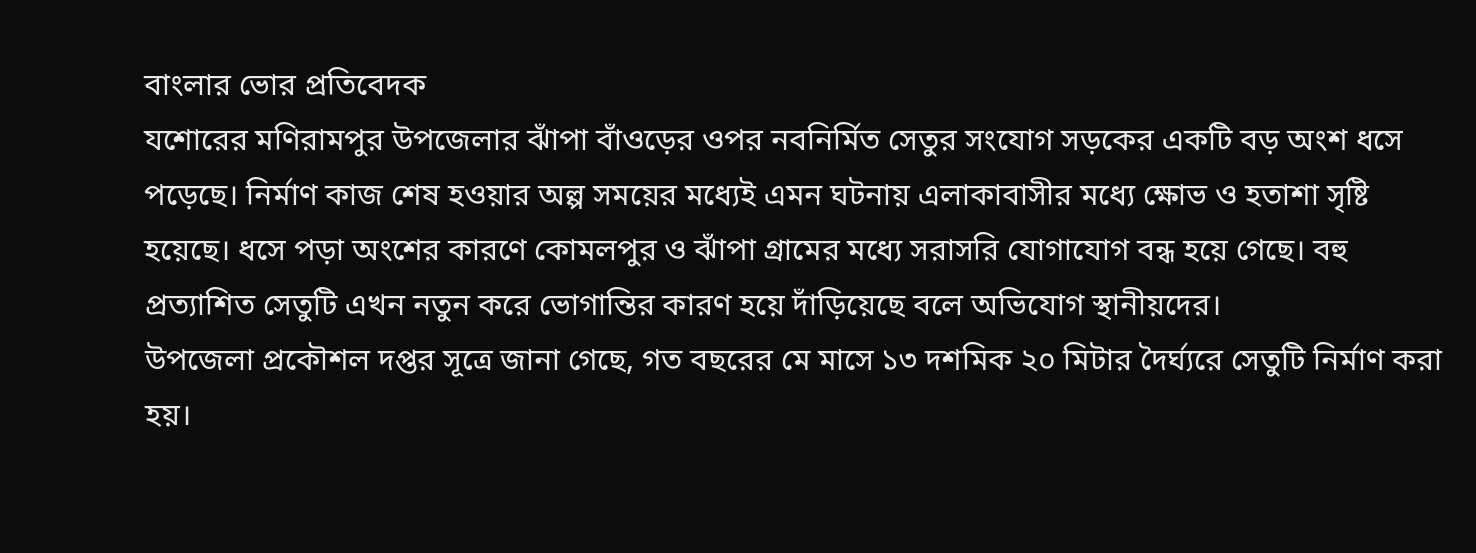বাংলার ভোর প্রতিবেদক
যশোরের মণিরামপুর উপজেলার ঝাঁপা বাঁওড়ের ওপর নবনির্মিত সেতুর সংযোগ সড়কের একটি বড় অংশ ধসে পড়েছে। নির্মাণ কাজ শেষ হওয়ার অল্প সময়ের মধ্যেই এমন ঘটনায় এলাকাবাসীর মধ্যে ক্ষোভ ও হতাশা সৃষ্টি হয়েছে। ধসে পড়া অংশের কারণে কোমলপুর ও ঝাঁপা গ্রামের মধ্যে সরাসরি যোগাযোগ বন্ধ হয়ে গেছে। বহু প্রত্যাশিত সেতুটি এখন নতুন করে ভোগান্তির কারণ হয়ে দাঁড়িয়েছে বলে অভিযোগ স্থানীয়দের।
উপজেলা প্রকৌশল দপ্তর সূত্রে জানা গেছে, গত বছরের মে মাসে ১৩ দশমিক ২০ মিটার দৈর্ঘ্যরে সেতুটি নির্মাণ করা হয়।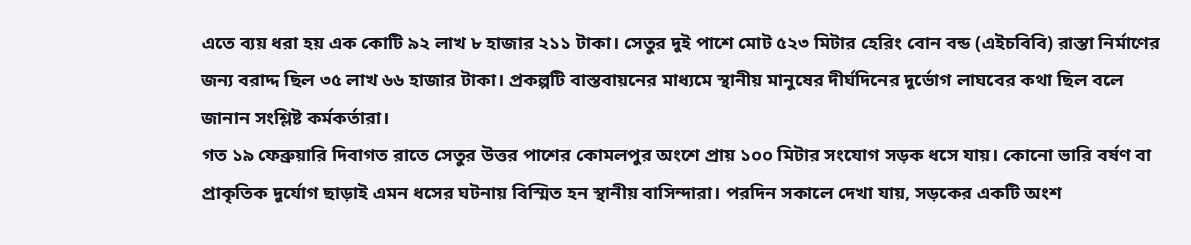এতে ব্যয় ধরা হয় এক কোটি ৯২ লাখ ৮ হাজার ২১১ টাকা। সেতুর দুই পাশে মোট ৫২৩ মিটার হেরিং বোন বন্ড (এইচবিবি) রাস্তা নির্মাণের জন্য বরাদ্দ ছিল ৩৫ লাখ ৬৬ হাজার টাকা। প্রকল্পটি বাস্তবায়নের মাধ্যমে স্থানীয় মানুষের দীর্ঘদিনের দুর্ভোগ লাঘবের কথা ছিল বলে জানান সংশ্লিষ্ট কর্মকর্তারা।
গত ১৯ ফেব্রুয়ারি দিবাগত রাতে সেতুর উত্তর পাশের কোমলপুর অংশে প্রায় ১০০ মিটার সংযোগ সড়ক ধসে যায়। কোনো ভারি বর্ষণ বা প্রাকৃতিক দুর্যোগ ছাড়াই এমন ধসের ঘটনায় বিস্মিত হন স্থানীয় বাসিন্দারা। পরদিন সকালে দেখা যায়, সড়কের একটি অংশ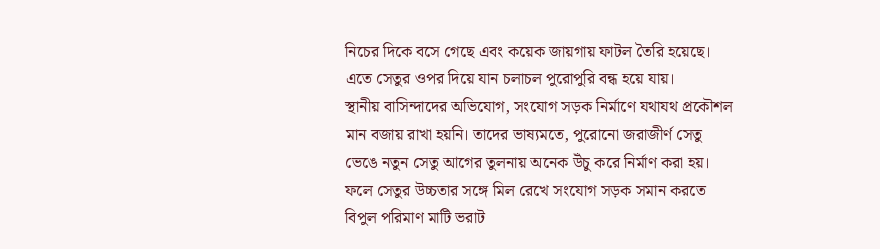নিচের দিকে বসে গেছে এবং কয়েক জায়গায় ফাটল তৈরি হয়েছে। এতে সেতুর ওপর দিয়ে যান চলাচল পুরোপুরি বন্ধ হয়ে যায়।
স্থানীয় বাসিন্দাদের অভিযোগ, সংযোগ সড়ক নির্মাণে যথাযথ প্রকৌশল মান বজায় রাখা হয়নি। তাদের ভাষ্যমতে, পুরোনো জরাজীর্ণ সেতু ভেঙে নতুন সেতু আগের তুলনায় অনেক উঁচু করে নির্মাণ করা হয়। ফলে সেতুর উচ্চতার সঙ্গে মিল রেখে সংযোগ সড়ক সমান করতে বিপুল পরিমাণ মাটি ভরাট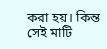করা হয়। কিন্ত সেই মাটি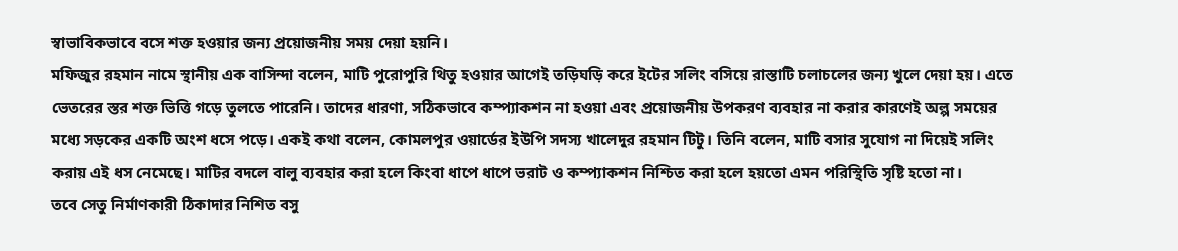স্বাভাবিকভাবে বসে শক্ত হওয়ার জন্য প্রয়োজনীয় সময় দেয়া হয়নি।
মফিজুর রহমান নামে স্থানীয় এক বাসিন্দা বলেন, মাটি পুরোপুরি থিতু হওয়ার আগেই তড়িঘড়ি করে ইটের সলিং বসিয়ে রাস্তাটি চলাচলের জন্য খুলে দেয়া হয়। এতে ভেতরের স্তর শক্ত ভিত্তি গড়ে তুলতে পারেনি। তাদের ধারণা, সঠিকভাবে কম্প্যাকশন না হওয়া এবং প্রয়োজনীয় উপকরণ ব্যবহার না করার কারণেই অল্প সময়ের মধ্যে সড়কের একটি অংশ ধসে পড়ে। একই কথা বলেন, কোমলপুর ওয়ার্ডের ইউপি সদস্য খালেদুর রহমান টিটু। তিনি বলেন, মাটি বসার সুযোগ না দিয়েই সলিং করায় এই ধস নেমেছে। মাটির বদলে বালু ব্যবহার করা হলে কিংবা ধাপে ধাপে ভরাট ও কম্প্যাকশন নিশ্চিত করা হলে হয়তো এমন পরিস্থিতি সৃষ্টি হতো না।
তবে সেতু নির্মাণকারী ঠিকাদার নিশিত বসু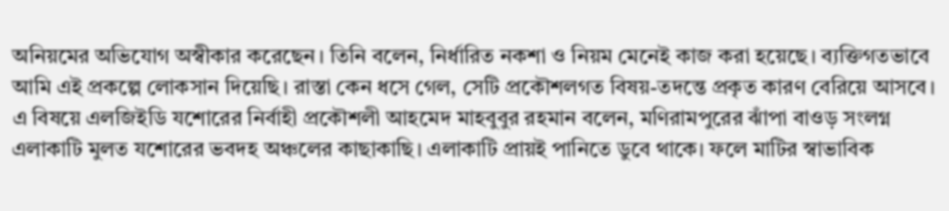অনিয়মের অভিযোগ অস্বীকার করেছেন। তিনি বলেন, নির্ধারিত নকশা ও নিয়ম মেনেই কাজ করা হয়েছে। ব্যক্তিগতভাবে আমি এই প্রকল্পে লোকসান দিয়েছি। রাস্তা কেন ধসে গেল, সেটি প্রকৌশলগত বিষয়-তদন্তে প্রকৃত কারণ বেরিয়ে আসবে।
এ বিষয়ে এলজিইডি যশোরের নির্বাহী প্রকৌশলী আহমেদ মাহবুবুর রহমান বলেন, মণিরামপুরের ঝাঁপা বাওড় সংলগ্ন এলাকাটি মুলত যশোরের ভবদহ অঞ্চলের কাছাকাছি। এলাকাটি প্রায়ই পানিতে ডুবে থাকে। ফলে মাটির স্বাভাবিক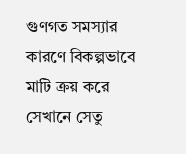গুণগত সমস্যার কারণে বিকল্পভাবে মাটি ক্রয় করে সেখানে সেতু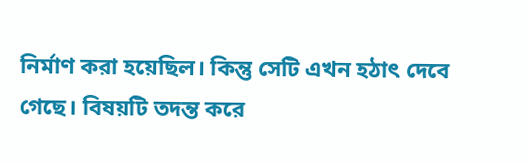নির্মাণ করা হয়েছিল। কিন্তু সেটি এখন হঠাৎ দেবে গেছে। বিষয়টি তদন্ত করে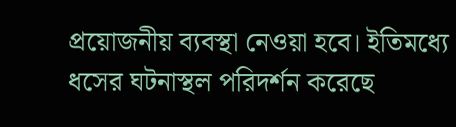প্রয়োজনীয় ব্যবস্থা নেওয়া হবে। ইতিমধ্যে ধসের ঘটনাস্থল পরিদর্শন করেছে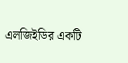এলজিইডির একটি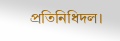প্রতিনিধিদল।